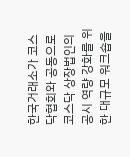한국거래소가 코스닥협회와 공동으로 코스닥 상장법인의 공시 역량 강화를 위한 대규모 워크숍을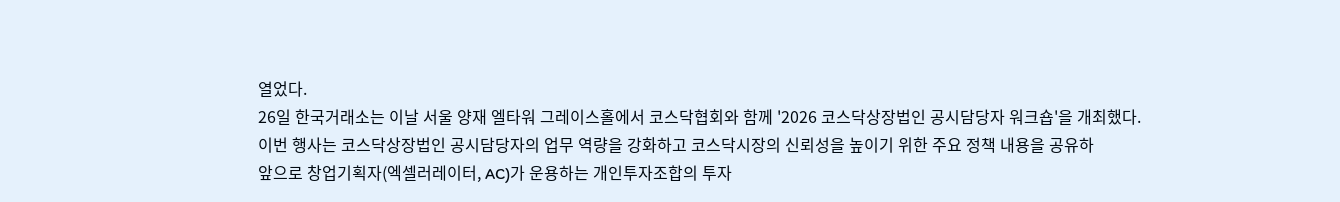열었다.
26일 한국거래소는 이날 서울 양재 엘타워 그레이스홀에서 코스닥협회와 함께 '2026 코스닥상장법인 공시담당자 워크숍'을 개최했다.
이번 행사는 코스닥상장법인 공시담당자의 업무 역량을 강화하고 코스닥시장의 신뢰성을 높이기 위한 주요 정책 내용을 공유하
앞으로 창업기획자(엑셀러레이터, AC)가 운용하는 개인투자조합의 투자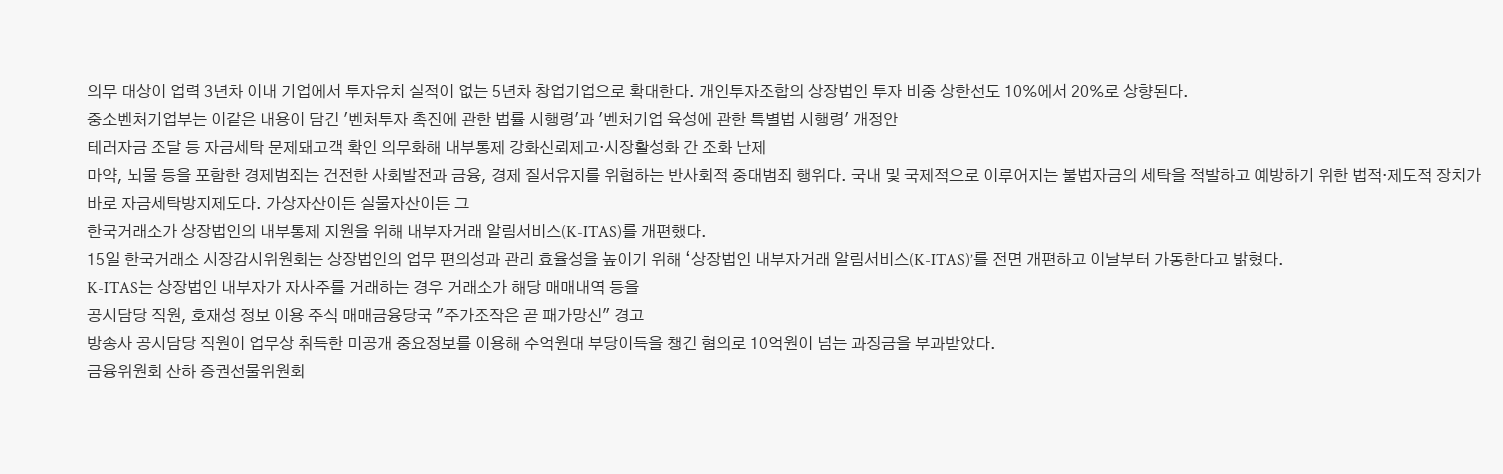의무 대상이 업력 3년차 이내 기업에서 투자유치 실적이 없는 5년차 창업기업으로 확대한다. 개인투자조합의 상장법인 투자 비중 상한선도 10%에서 20%로 상향된다.
중소벤처기업부는 이같은 내용이 담긴 '벤처투자 촉진에 관한 법률 시행령'과 '벤처기업 육성에 관한 특별법 시행령' 개정안
테러자금 조달 등 자금세탁 문제돼고객 확인 의무화해 내부통제 강화신뢰제고·시장활성화 간 조화 난제
마약, 뇌물 등을 포함한 경제범죄는 건전한 사회발전과 금융, 경제 질서유지를 위협하는 반사회적 중대범죄 행위다. 국내 및 국제적으로 이루어지는 불법자금의 세탁을 적발하고 예방하기 위한 법적·제도적 장치가 바로 자금세탁방지제도다. 가상자산이든 실물자산이든 그
한국거래소가 상장법인의 내부통제 지원을 위해 내부자거래 알림서비스(K-ITAS)를 개편했다.
15일 한국거래소 시장감시위원회는 상장법인의 업무 편의성과 관리 효율성을 높이기 위해 ‘상장법인 내부자거래 알림서비스(K-ITAS)’를 전면 개편하고 이날부터 가동한다고 밝혔다.
K-ITAS는 상장법인 내부자가 자사주를 거래하는 경우 거래소가 해당 매매내역 등을
공시담당 직원, 호재성 정보 이용 주식 매매금융당국 "주가조작은 곧 패가망신" 경고
방송사 공시담당 직원이 업무상 취득한 미공개 중요정보를 이용해 수억원대 부당이득을 챙긴 혐의로 10억원이 넘는 과징금을 부과받았다.
금융위원회 산하 증권선물위원회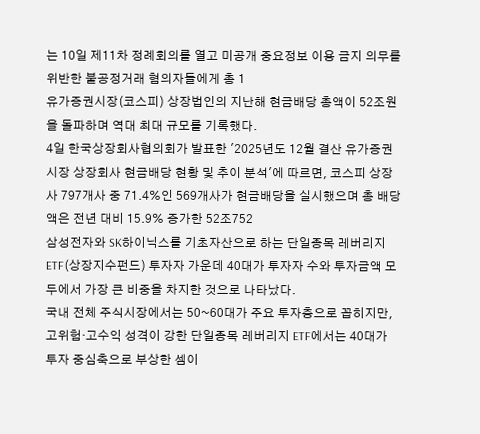는 10일 제11차 정례회의를 열고 미공개 중요정보 이용 금지 의무를 위반한 불공정거래 혐의자들에게 총 1
유가증권시장(코스피) 상장법인의 지난해 현금배당 총액이 52조원을 돌파하며 역대 최대 규모를 기록했다.
4일 한국상장회사협의회가 발표한 '2025년도 12월 결산 유가증권시장 상장회사 현금배당 현황 및 추이 분석'에 따르면, 코스피 상장사 797개사 중 71.4%인 569개사가 현금배당을 실시했으며 총 배당액은 전년 대비 15.9% 증가한 52조752
삼성전자와 SK하이닉스를 기초자산으로 하는 단일종목 레버리지 ETF(상장지수펀드) 투자자 가운데 40대가 투자자 수와 투자금액 모두에서 가장 큰 비중을 차지한 것으로 나타났다.
국내 전체 주식시장에서는 50~60대가 주요 투자층으로 꼽히지만, 고위험·고수익 성격이 강한 단일종목 레버리지 ETF에서는 40대가 투자 중심축으로 부상한 셈이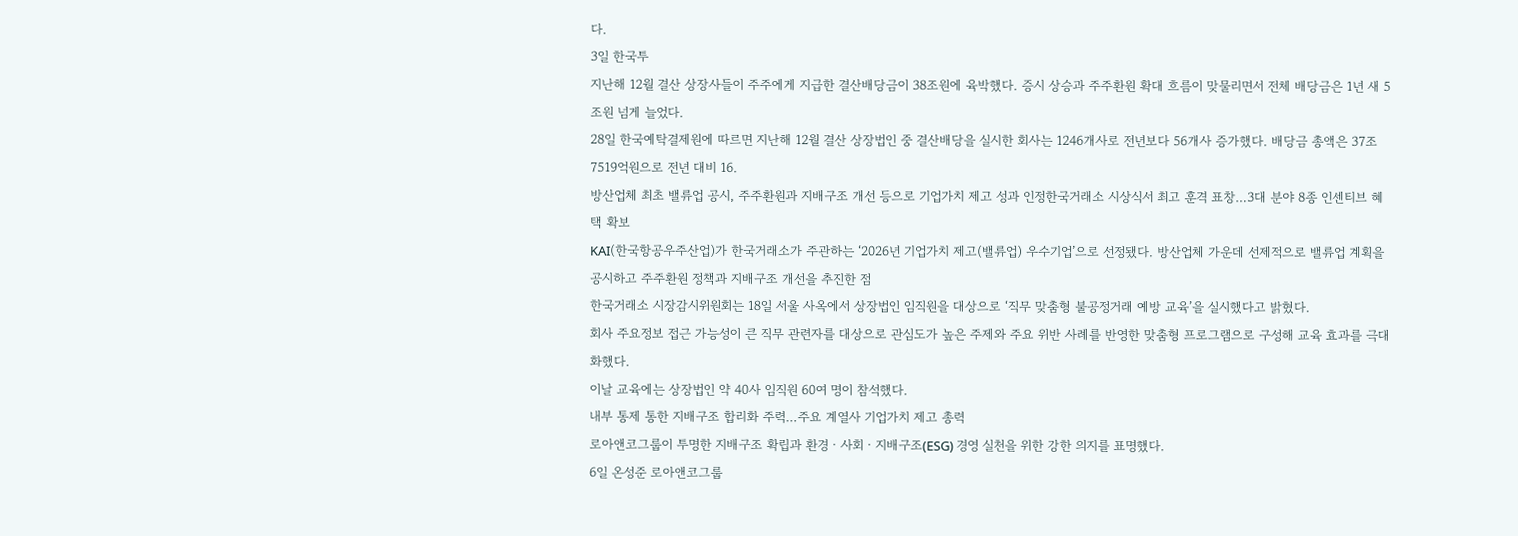다.
3일 한국투
지난해 12월 결산 상장사들이 주주에게 지급한 결산배당금이 38조원에 육박했다. 증시 상승과 주주환원 확대 흐름이 맞물리면서 전체 배당금은 1년 새 5조원 넘게 늘었다.
28일 한국예탁결제원에 따르면 지난해 12월 결산 상장법인 중 결산배당을 실시한 회사는 1246개사로 전년보다 56개사 증가했다. 배당금 총액은 37조7519억원으로 전년 대비 16.
방산업체 최초 밸류업 공시, 주주환원과 지배구조 개선 등으로 기업가치 제고 성과 인정한국거래소 시상식서 최고 훈격 표창…3대 분야 8종 인센티브 혜택 확보
KAI(한국항공우주산업)가 한국거래소가 주관하는 ‘2026년 기업가치 제고(밸류업) 우수기업’으로 선정됐다. 방산업체 가운데 선제적으로 밸류업 계획을 공시하고 주주환원 정책과 지배구조 개선을 추진한 점
한국거래소 시장감시위원회는 18일 서울 사옥에서 상장법인 임직원을 대상으로 ‘직무 맞춤형 불공정거래 예방 교육’을 실시했다고 밝혔다.
회사 주요정보 접근 가능성이 큰 직무 관련자를 대상으로 관심도가 높은 주제와 주요 위반 사례를 반영한 맞춤형 프로그램으로 구성해 교육 효과를 극대화했다.
이날 교육에는 상장법인 약 40사 임직원 60여 명이 참석했다.
내부 통제 통한 지배구조 합리화 주력…주요 계열사 기업가치 제고 총력
로아앤코그룹이 투명한 지배구조 확립과 환경ㆍ사회ㆍ지배구조(ESG) 경영 실천을 위한 강한 의지를 표명했다.
6일 온성준 로아앤코그룹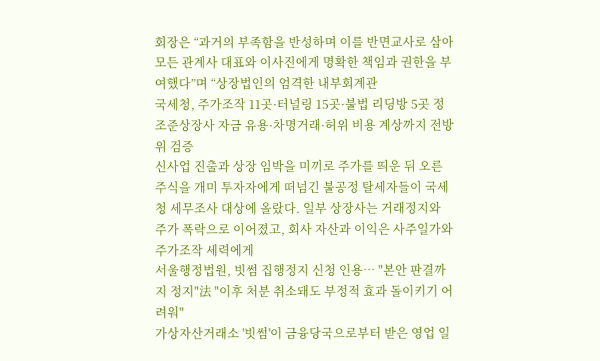회장은 “과거의 부족함을 반성하며 이를 반면교사로 삼아 모든 관계사 대표와 이사진에게 명확한 책임과 권한을 부여했다”며 “상장법인의 엄격한 내부회계관
국세청, 주가조작 11곳·터널링 15곳·불법 리딩방 5곳 정조준상장사 자금 유용·차명거래·허위 비용 계상까지 전방위 검증
신사업 진출과 상장 임박을 미끼로 주가를 띄운 뒤 오른 주식을 개미 투자자에게 떠넘긴 불공정 탈세자들이 국세청 세무조사 대상에 올랐다. 일부 상장사는 거래정지와 주가 폭락으로 이어졌고, 회사 자산과 이익은 사주일가와 주가조작 세력에게
서울행정법원, 빗썸 집행정지 신청 인용… "본안 판결까지 정지"法 "이후 처분 취소돼도 부정적 효과 돌이키기 어려워"
가상자산거래소 '빗썸'이 금융당국으로부터 받은 영업 일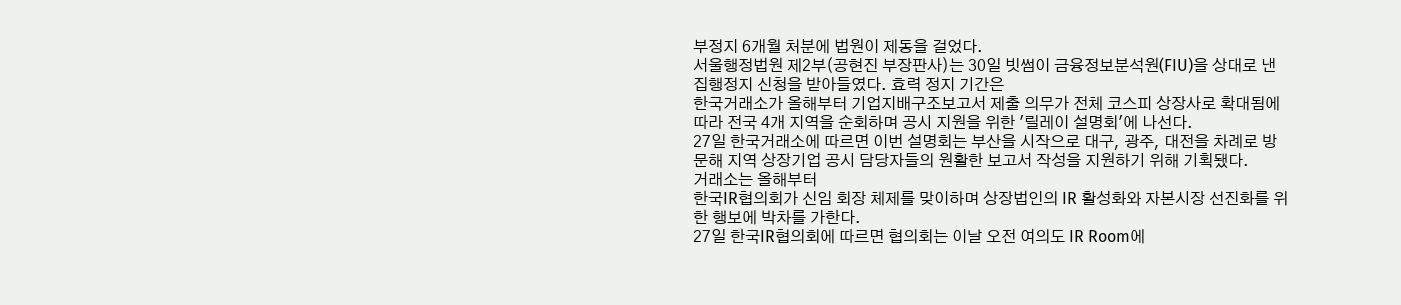부정지 6개월 처분에 법원이 제동을 걸었다.
서울행정법원 제2부(공현진 부장판사)는 30일 빗썸이 금융정보분석원(FIU)을 상대로 낸 집행정지 신청을 받아들였다. 효력 정지 기간은
한국거래소가 올해부터 기업지배구조보고서 제출 의무가 전체 코스피 상장사로 확대됨에 따라 전국 4개 지역을 순회하며 공시 지원을 위한 '릴레이 설명회'에 나선다.
27일 한국거래소에 따르면 이번 설명회는 부산을 시작으로 대구, 광주, 대전을 차례로 방문해 지역 상장기업 공시 담당자들의 원활한 보고서 작성을 지원하기 위해 기획됐다.
거래소는 올해부터
한국IR협의회가 신임 회장 체제를 맞이하며 상장법인의 IR 활성화와 자본시장 선진화를 위한 행보에 박차를 가한다.
27일 한국IR협의회에 따르면 협의회는 이날 오전 여의도 IR Room에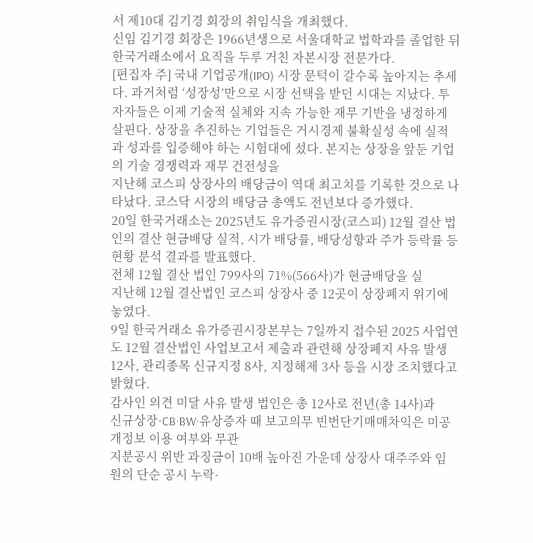서 제10대 김기경 회장의 취임식을 개최했다.
신임 김기경 회장은 1966년생으로 서울대학교 법학과를 졸업한 뒤 한국거래소에서 요직을 두루 거친 자본시장 전문가다.
[편집자 주] 국내 기업공개(IPO) 시장 문턱이 갈수록 높아지는 추세다. 과거처럼 ‘성장성’만으로 시장 선택을 받던 시대는 지났다. 투자자들은 이제 기술적 실체와 지속 가능한 재무 기반을 냉정하게 살핀다. 상장을 추진하는 기업들은 거시경제 불확실성 속에 실적과 성과를 입증해야 하는 시험대에 섰다. 본지는 상장을 앞둔 기업의 기술 경쟁력과 재무 건전성을
지난해 코스피 상장사의 배당금이 역대 최고치를 기록한 것으로 나타났다. 코스닥 시장의 배당금 총액도 전년보다 증가했다.
20일 한국거래소는 2025년도 유가증권시장(코스피) 12월 결산 법인의 결산 현금배당 실적, 시가 배당률, 배당성향과 주가 등락률 등 현황 분석 결과를 발표했다.
전체 12월 결산 법인 799사의 71%(566사)가 현금배당을 실
지난해 12월 결산법인 코스피 상장사 중 12곳이 상장폐지 위기에 놓였다.
9일 한국거래소 유가증권시장본부는 7일까지 접수된 2025 사업연도 12월 결산법인 사업보고서 제출과 관련해 상장폐지 사유 발생 12사, 관리종목 신규지정 8사, 지정해제 3사 등을 시장 조치했다고 밝혔다.
감사인 의견 미달 사유 발생 법인은 총 12사로 전년(총 14사)과
신규상장·CB·BW·유상증자 때 보고의무 빈번단기매매차익은 미공개정보 이용 여부와 무관
지분공시 위반 과징금이 10배 높아진 가운데 상장사 대주주와 임원의 단순 공시 누락·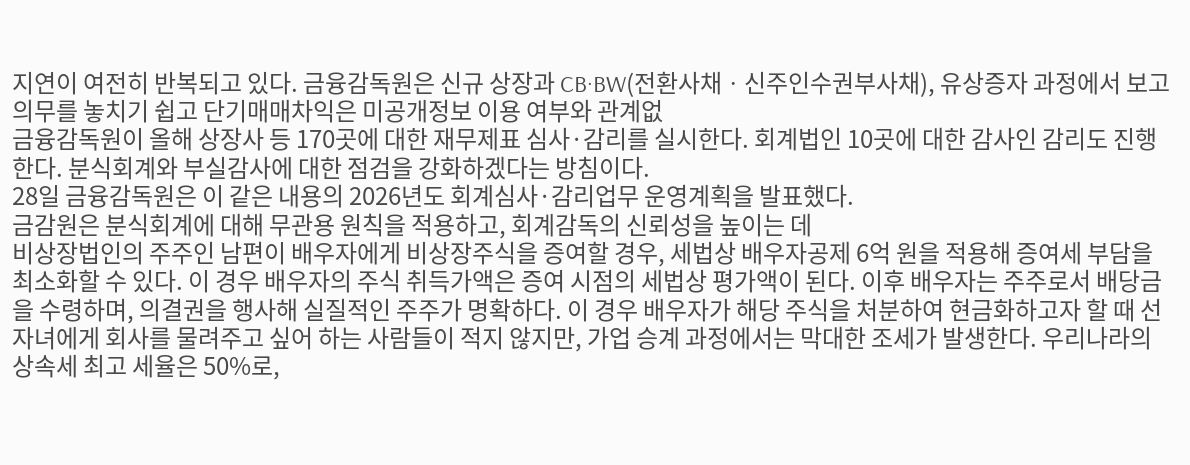지연이 여전히 반복되고 있다. 금융감독원은 신규 상장과 CB·BW(전환사채ㆍ신주인수권부사채), 유상증자 과정에서 보고 의무를 놓치기 쉽고 단기매매차익은 미공개정보 이용 여부와 관계없
금융감독원이 올해 상장사 등 170곳에 대한 재무제표 심사·감리를 실시한다. 회계법인 10곳에 대한 감사인 감리도 진행한다. 분식회계와 부실감사에 대한 점검을 강화하겠다는 방침이다.
28일 금융감독원은 이 같은 내용의 2026년도 회계심사·감리업무 운영계획을 발표했다.
금감원은 분식회계에 대해 무관용 원칙을 적용하고, 회계감독의 신뢰성을 높이는 데
비상장법인의 주주인 남편이 배우자에게 비상장주식을 증여할 경우, 세법상 배우자공제 6억 원을 적용해 증여세 부담을 최소화할 수 있다. 이 경우 배우자의 주식 취득가액은 증여 시점의 세법상 평가액이 된다. 이후 배우자는 주주로서 배당금을 수령하며, 의결권을 행사해 실질적인 주주가 명확하다. 이 경우 배우자가 해당 주식을 처분하여 현금화하고자 할 때 선
자녀에게 회사를 물려주고 싶어 하는 사람들이 적지 않지만, 가업 승계 과정에서는 막대한 조세가 발생한다. 우리나라의 상속세 최고 세율은 50%로,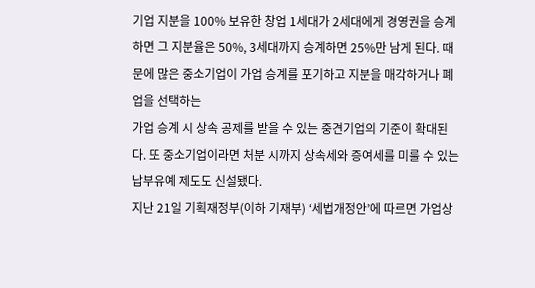기업 지분을 100% 보유한 창업 1세대가 2세대에게 경영권을 승계하면 그 지분율은 50%, 3세대까지 승계하면 25%만 남게 된다. 때문에 많은 중소기업이 가업 승계를 포기하고 지분을 매각하거나 폐업을 선택하는
가업 승계 시 상속 공제를 받을 수 있는 중견기업의 기준이 확대된다. 또 중소기업이라면 처분 시까지 상속세와 증여세를 미룰 수 있는 납부유예 제도도 신설됐다.
지난 21일 기획재정부(이하 기재부) ‘세법개정안’에 따르면 가업상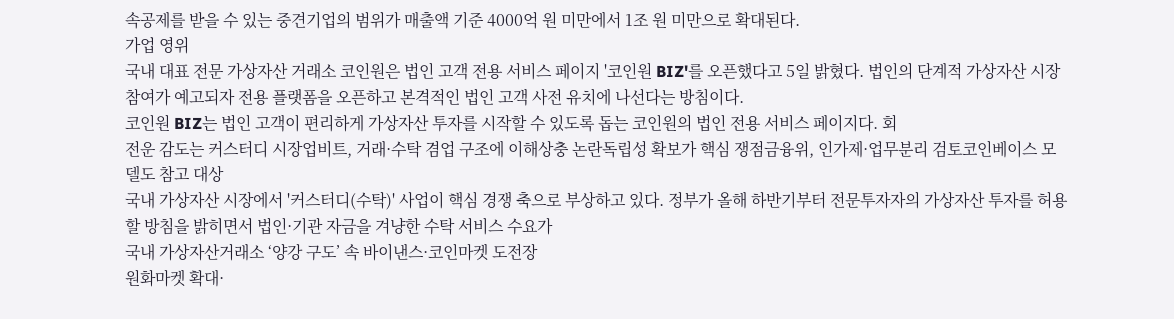속공제를 받을 수 있는 중견기업의 범위가 매출액 기준 4000억 원 미만에서 1조 원 미만으로 확대된다.
가업 영위
국내 대표 전문 가상자산 거래소 코인원은 법인 고객 전용 서비스 페이지 '코인원 BIZ'를 오픈했다고 5일 밝혔다. 법인의 단계적 가상자산 시장 참여가 예고되자 전용 플랫폼을 오픈하고 본격적인 법인 고객 사전 유치에 나선다는 방침이다.
코인원 BIZ는 법인 고객이 편리하게 가상자산 투자를 시작할 수 있도록 돕는 코인원의 법인 전용 서비스 페이지다. 회
전운 감도는 커스터디 시장업비트, 거래·수탁 겸업 구조에 이해상충 논란독립성 확보가 핵심 쟁점금융위, 인가제·업무분리 검토코인베이스 모델도 참고 대상
국내 가상자산 시장에서 '커스터디(수탁)' 사업이 핵심 경쟁 축으로 부상하고 있다. 정부가 올해 하반기부터 전문투자자의 가상자산 투자를 허용할 방침을 밝히면서 법인·기관 자금을 겨냥한 수탁 서비스 수요가
국내 가상자산거래소 ‘양강 구도’ 속 바이낸스·코인마켓 도전장
원화마켓 확대·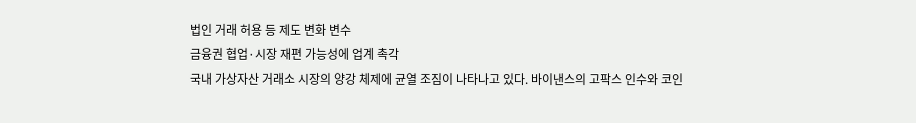법인 거래 허용 등 제도 변화 변수
금융권 협업·시장 재편 가능성에 업계 촉각
국내 가상자산 거래소 시장의 양강 체제에 균열 조짐이 나타나고 있다. 바이낸스의 고팍스 인수와 코인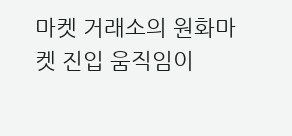마켓 거래소의 원화마켓 진입 움직임이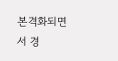본격화되면서 경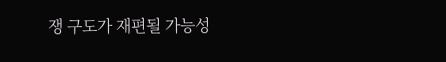쟁 구도가 재편될 가능성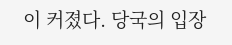이 커졌다. 당국의 입장